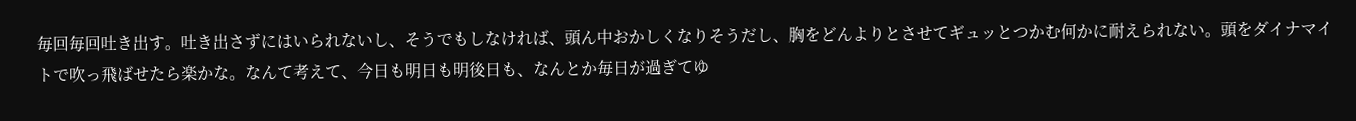毎回毎回吐き出す。吐き出さずにはいられないし、そうでもしなければ、頭ん中おかしくなりそうだし、胸をどんよりとさせてギュッとつかむ何かに耐えられない。頭をダイナマイトで吹っ飛ばせたら楽かな。なんて考えて、今日も明日も明後日も、なんとか毎日が過ぎてゆ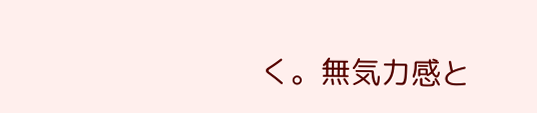く。無気力感と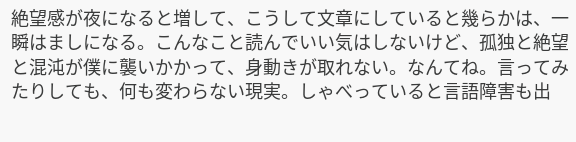絶望感が夜になると増して、こうして文章にしていると幾らかは、一瞬はましになる。こんなこと読んでいい気はしないけど、孤独と絶望と混沌が僕に襲いかかって、身動きが取れない。なんてね。言ってみたりしても、何も変わらない現実。しゃべっていると言語障害も出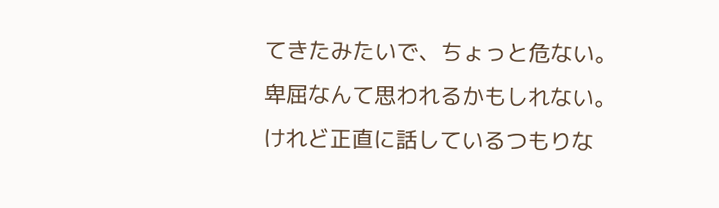てきたみたいで、ちょっと危ない。卑屈なんて思われるかもしれない。けれど正直に話しているつもりな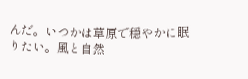んだ。いつかは草原で穏やかに眠りたい。風と自然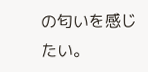の匂いを感じたい。